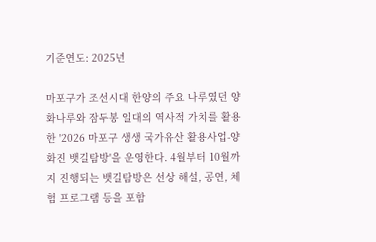기준연도: 2025년

마포구가 조선시대 한양의 주요 나루였던 양화나루와 잠두봉 일대의 역사적 가치를 활용한 '2026 마포구 생생 국가유산 활용사업-양화진 뱃길탐방'을 운영한다. 4월부터 10월까지 진행되는 뱃길탐방은 선상 해설, 공연, 체험 프로그램 등을 포함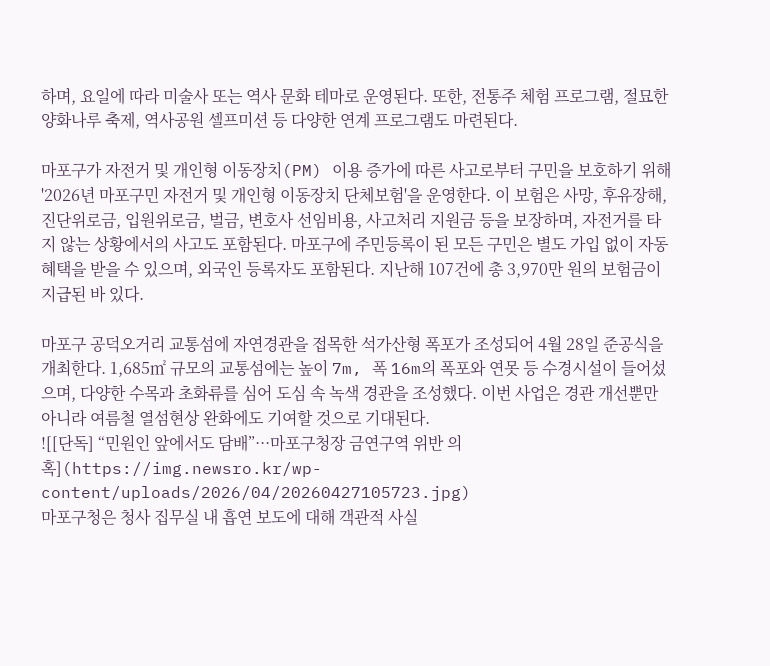하며, 요일에 따라 미술사 또는 역사 문화 테마로 운영된다. 또한, 전통주 체험 프로그램, 절묘한 양화나루 축제, 역사공원 셀프미션 등 다양한 연계 프로그램도 마련된다.

마포구가 자전거 및 개인형 이동장치(PM) 이용 증가에 따른 사고로부터 구민을 보호하기 위해 '2026년 마포구민 자전거 및 개인형 이동장치 단체보험'을 운영한다. 이 보험은 사망, 후유장해, 진단위로금, 입원위로금, 벌금, 변호사 선임비용, 사고처리 지원금 등을 보장하며, 자전거를 타지 않는 상황에서의 사고도 포함된다. 마포구에 주민등록이 된 모든 구민은 별도 가입 없이 자동 혜택을 받을 수 있으며, 외국인 등록자도 포함된다. 지난해 107건에 총 3,970만 원의 보험금이 지급된 바 있다.

마포구 공덕오거리 교통섬에 자연경관을 접목한 석가산형 폭포가 조성되어 4월 28일 준공식을 개최한다. 1,685㎡ 규모의 교통섬에는 높이 7m, 폭 16m의 폭포와 연못 등 수경시설이 들어섰으며, 다양한 수목과 초화류를 심어 도심 속 녹색 경관을 조성했다. 이번 사업은 경관 개선뿐만 아니라 여름철 열섬현상 완화에도 기여할 것으로 기대된다.
![[단독] “민원인 앞에서도 담배”···마포구청장 금연구역 위반 의혹](https://img.newsro.kr/wp-content/uploads/2026/04/20260427105723.jpg)
마포구청은 청사 집무실 내 흡연 보도에 대해 객관적 사실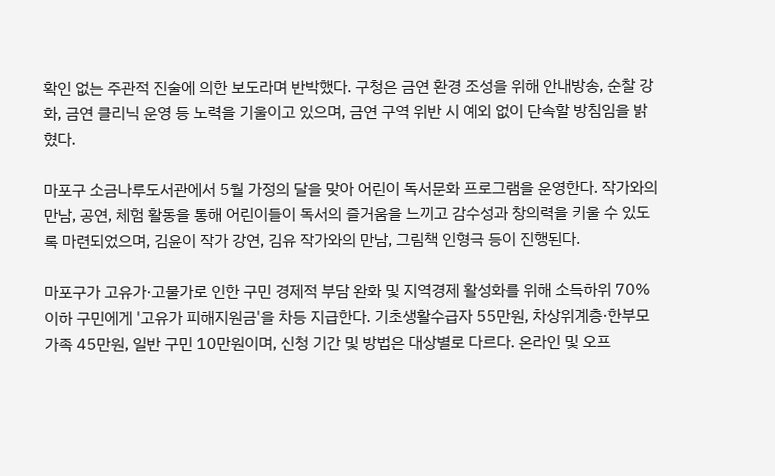확인 없는 주관적 진술에 의한 보도라며 반박했다. 구청은 금연 환경 조성을 위해 안내방송, 순찰 강화, 금연 클리닉 운영 등 노력을 기울이고 있으며, 금연 구역 위반 시 예외 없이 단속할 방침임을 밝혔다.

마포구 소금나루도서관에서 5월 가정의 달을 맞아 어린이 독서문화 프로그램을 운영한다. 작가와의 만남, 공연, 체험 활동을 통해 어린이들이 독서의 즐거움을 느끼고 감수성과 창의력을 키울 수 있도록 마련되었으며, 김윤이 작가 강연, 김유 작가와의 만남, 그림책 인형극 등이 진행된다.

마포구가 고유가·고물가로 인한 구민 경제적 부담 완화 및 지역경제 활성화를 위해 소득하위 70% 이하 구민에게 '고유가 피해지원금'을 차등 지급한다. 기초생활수급자 55만원, 차상위계층·한부모가족 45만원, 일반 구민 10만원이며, 신청 기간 및 방법은 대상별로 다르다. 온라인 및 오프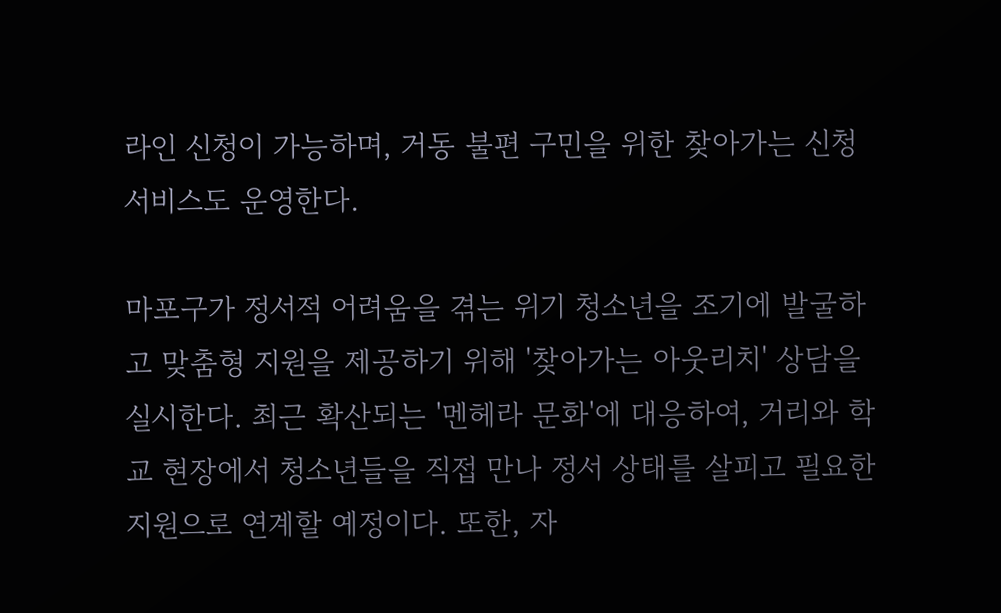라인 신청이 가능하며, 거동 불편 구민을 위한 찾아가는 신청 서비스도 운영한다.

마포구가 정서적 어려움을 겪는 위기 청소년을 조기에 발굴하고 맞춤형 지원을 제공하기 위해 '찾아가는 아웃리치' 상담을 실시한다. 최근 확산되는 '멘헤라 문화'에 대응하여, 거리와 학교 현장에서 청소년들을 직접 만나 정서 상태를 살피고 필요한 지원으로 연계할 예정이다. 또한, 자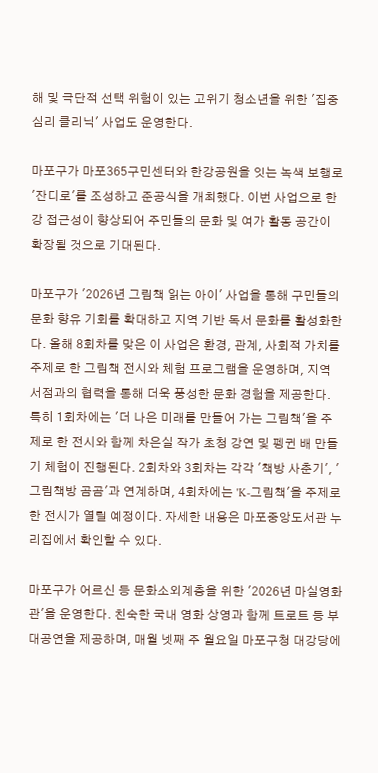해 및 극단적 선택 위험이 있는 고위기 청소년을 위한 '집중심리 클리닉' 사업도 운영한다.

마포구가 마포365구민센터와 한강공원을 잇는 녹색 보행로 '잔디로'를 조성하고 준공식을 개최했다. 이번 사업으로 한강 접근성이 향상되어 주민들의 문화 및 여가 활동 공간이 확장될 것으로 기대된다.

마포구가 '2026년 그림책 읽는 아이' 사업을 통해 구민들의 문화 향유 기회를 확대하고 지역 기반 독서 문화를 활성화한다. 올해 8회차를 맞은 이 사업은 환경, 관계, 사회적 가치를 주제로 한 그림책 전시와 체험 프로그램을 운영하며, 지역 서점과의 협력을 통해 더욱 풍성한 문화 경험을 제공한다. 특히 1회차에는 '더 나은 미래를 만들어 가는 그림책'을 주제로 한 전시와 함께 차은실 작가 초청 강연 및 펭귄 배 만들기 체험이 진행된다. 2회차와 3회차는 각각 '책방 사춘기', '그림책방 곰곰'과 연계하며, 4회차에는 'K-그림책'을 주제로 한 전시가 열릴 예정이다. 자세한 내용은 마포중앙도서관 누리집에서 확인할 수 있다.

마포구가 어르신 등 문화소외계층을 위한 '2026년 마실영화관'을 운영한다. 친숙한 국내 영화 상영과 함께 트로트 등 부대공연을 제공하며, 매월 넷째 주 월요일 마포구청 대강당에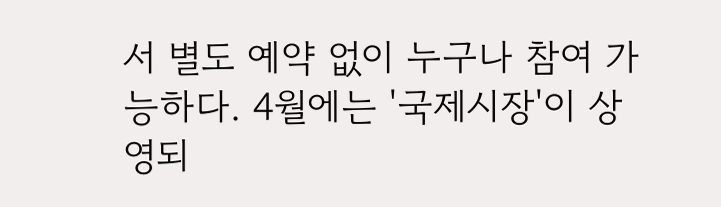서 별도 예약 없이 누구나 참여 가능하다. 4월에는 '국제시장'이 상영되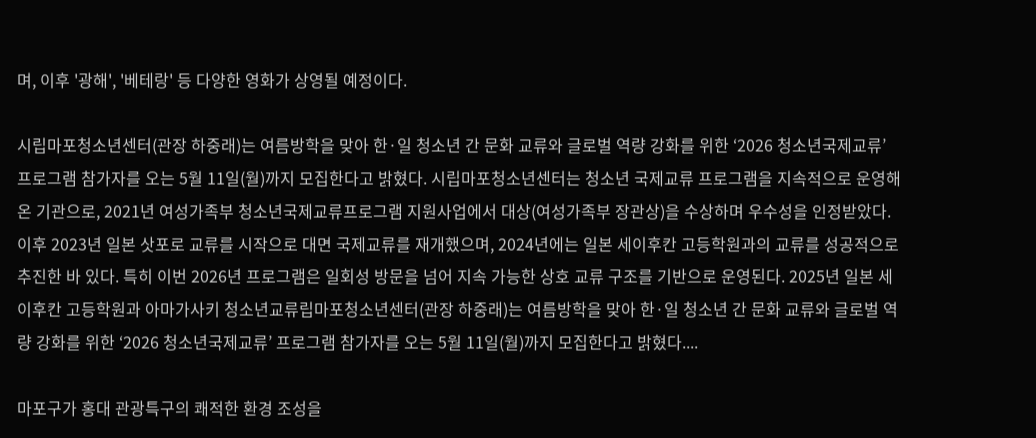며, 이후 '광해', '베테랑' 등 다양한 영화가 상영될 예정이다.

시립마포청소년센터(관장 하중래)는 여름방학을 맞아 한·일 청소년 간 문화 교류와 글로벌 역량 강화를 위한 ‘2026 청소년국제교류’ 프로그램 참가자를 오는 5월 11일(월)까지 모집한다고 밝혔다. 시립마포청소년센터는 청소년 국제교류 프로그램을 지속적으로 운영해 온 기관으로, 2021년 여성가족부 청소년국제교류프로그램 지원사업에서 대상(여성가족부 장관상)을 수상하며 우수성을 인정받았다. 이후 2023년 일본 삿포로 교류를 시작으로 대면 국제교류를 재개했으며, 2024년에는 일본 세이후칸 고등학원과의 교류를 성공적으로 추진한 바 있다. 특히 이번 2026년 프로그램은 일회성 방문을 넘어 지속 가능한 상호 교류 구조를 기반으로 운영된다. 2025년 일본 세이후칸 고등학원과 아마가사키 청소년교류립마포청소년센터(관장 하중래)는 여름방학을 맞아 한·일 청소년 간 문화 교류와 글로벌 역량 강화를 위한 ‘2026 청소년국제교류’ 프로그램 참가자를 오는 5월 11일(월)까지 모집한다고 밝혔다....

마포구가 홍대 관광특구의 쾌적한 환경 조성을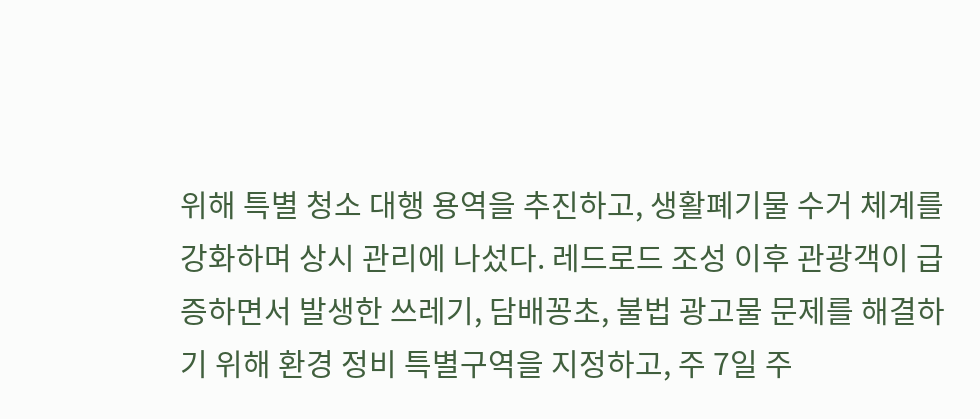위해 특별 청소 대행 용역을 추진하고, 생활폐기물 수거 체계를 강화하며 상시 관리에 나섰다. 레드로드 조성 이후 관광객이 급증하면서 발생한 쓰레기, 담배꽁초, 불법 광고물 문제를 해결하기 위해 환경 정비 특별구역을 지정하고, 주 7일 주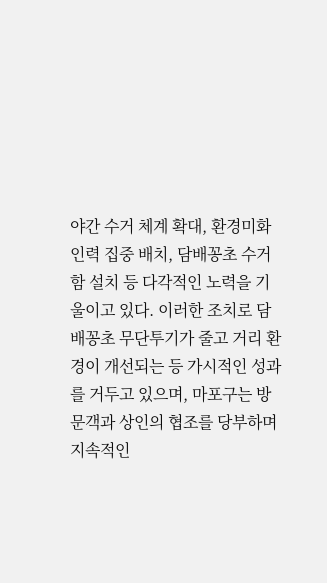야간 수거 체계 확대, 환경미화 인력 집중 배치, 담배꽁초 수거함 설치 등 다각적인 노력을 기울이고 있다. 이러한 조치로 담배꽁초 무단투기가 줄고 거리 환경이 개선되는 등 가시적인 성과를 거두고 있으며, 마포구는 방문객과 상인의 협조를 당부하며 지속적인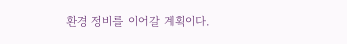환경 정비를 이어갈 계획이다.